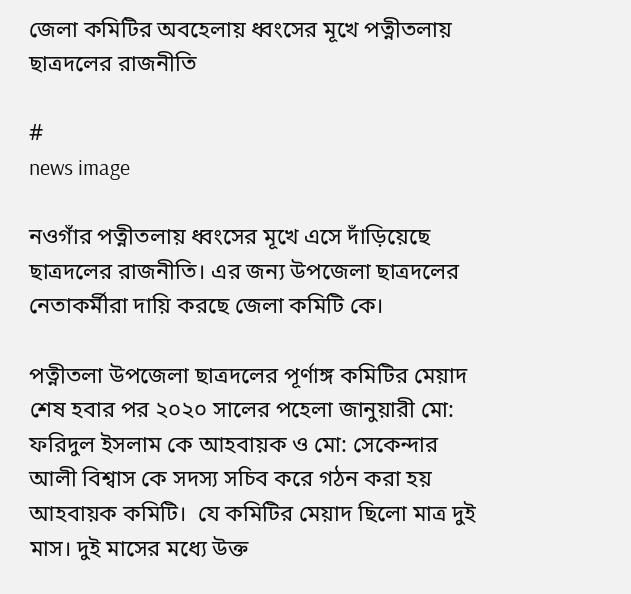জেলা কমিটির অবহেলায় ধ্বংসের মূখে পত্নীতলায় ছাত্রদলের রাজনীতি

#
news image

নওগাঁর পত্নীতলায় ধ্বংসের মূখে এসে দাঁড়িয়েছে ছাত্রদলের রাজনীতি। এর জন্য উপজেলা ছাত্রদলের নেতাকর্মীরা দায়ি করছে জেলা কমিটি কে।

পত্নীতলা উপজেলা ছাত্রদলের পূর্ণাঙ্গ কমিটির মেয়াদ শেষ হবার পর ২০২০ সালের পহেলা জানুয়ারী মো: ফরিদুল ইসলাম কে আহবায়ক ও মো: সেকেন্দার আলী বিশ্বাস কে সদস্য সচিব করে গঠন করা হয় আহবায়ক কমিটি।  যে কমিটির মেয়াদ ছিলো মাত্র দুই মাস। দুই মাসের মধ্যে উক্ত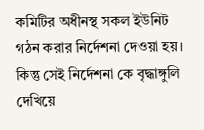কমিটির অধীনস্থ সকল ইউনিট গঠন করার নির্দেশনা দেওয়া হয়। কিন্তু সেই নির্দেশনা কে বৃদ্ধাঙ্গুলি দেখিয়ে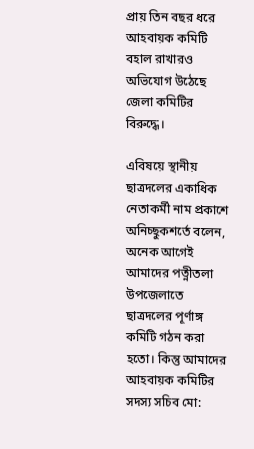প্রায় তিন বছর ধরে আহবায়ক কমিটি বহাল রাখারও অভিযোগ উঠেছে জেলা কমিটির বিরুদ্ধে।

এবিষয়ে স্থানীয় ছাত্রদলের একাধিক নেতাকর্মী নাম প্রকাশে অনিচ্ছুকশর্তে বলেন, অনেক আগেই আমাদের পত্নীতলা উপজেলাতে ছাত্রদলের পূর্ণাঙ্গ কমিটি গঠন করা হতো। কিন্তু আমাদের আহবায়ক কমিটির সদস্য সচিব মো: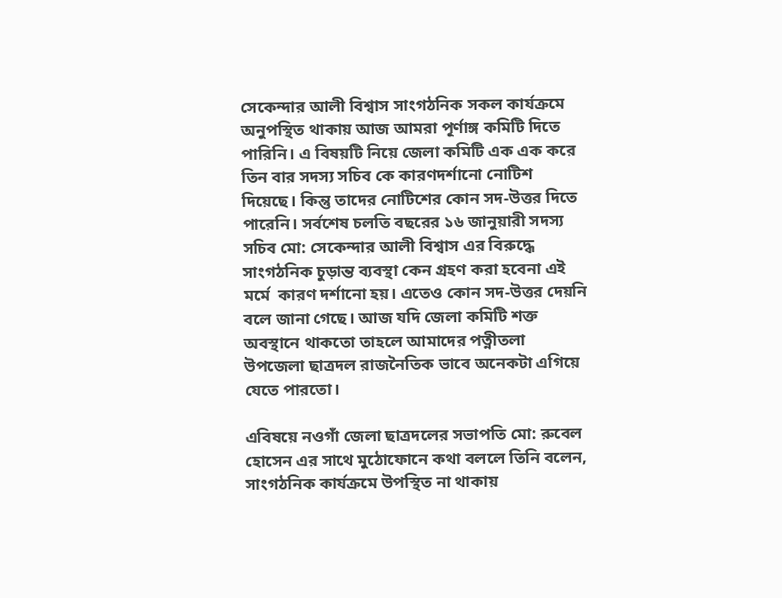সেকেন্দার আলী বিশ্বাস সাংগঠনিক সকল কার্যক্রমে অনুপস্থিত থাকায় আজ আমরা পূর্ণাঙ্গ কমিটি দিতে পারিনি। এ বিষয়টি নিয়ে জেলা কমিটি এক এক করে তিন বার সদস্য সচিব কে কারণদর্শানো নোটিশ দিয়েছে। কিন্তু তাদের নোটিশের কোন সদ-উত্তর দিতে পারেনি। সর্বশেষ চলতি বছরের ১৬ জানুয়ারী সদস্য সচিব মো: সেকেন্দার আলী বিশ্বাস এর বিরুদ্ধে সাংগঠনিক চুড়ান্ত ব্যবস্থা কেন গ্রহণ করা হবেনা এই মর্মে  কারণ দর্শানো হয়। এতেও কোন সদ-উত্তর দেয়নি বলে জানা গেছে। আজ যদি জেলা কমিটি শক্ত অবস্থানে থাকতো তাহলে আমাদের পত্নীতলা উপজেলা ছাত্রদল রাজনৈতিক ভাবে অনেকটা এগিয়ে যেতে পারতো।

এবিষয়ে নওগাঁ জেলা ছাত্রদলের সভাপতি মো: রুবেল হোসেন এর সাথে মুঠোফোনে কথা বললে তিনি বলেন, সাংগঠনিক কার্যক্রমে উপস্থিত না থাকায়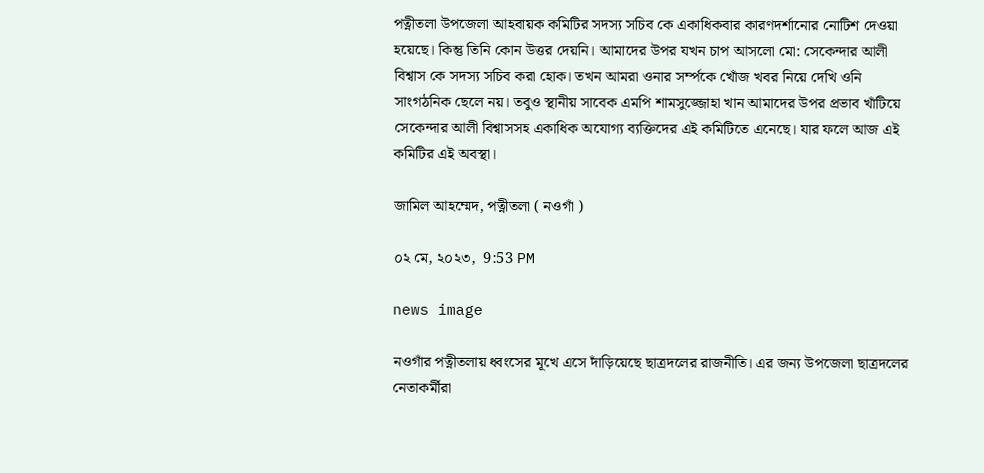পত্নীতলা উপজেলা আহবায়ক কমিটির সদস্য সচিব কে একাধিকবার কারণদর্শানোর নোটিশ দেওয়া হয়েছে। কিন্তু তিনি কোন উত্তর দেয়নি। আমাদের উপর যখন চাপ আসলো মো: সেকেন্দার আলী বিশ্বাস কে সদস্য সচিব করা হোক। তখন আমরা ওনার সর্ম্পকে খোঁজ খবর নিয়ে দেখি ওনি সাংগঠনিক ছেলে নয়। তবুও স্থানীয় সাবেক এমপি শামসুজ্জোহা খান আমাদের উপর প্রভাব খাঁটিয়ে সেকেন্দার আলী বিশ্বাসসহ একাধিক অযোগ্য ব্যক্তিদের এই কমিটিতে এনেছে। যার ফলে আজ এই কমিটির এই অবস্থা।

জামিল আহম্মেদ, পত্নীতলা ( নওগাঁ )

০২ মে, ২০২৩,  9:53 PM

news image

নওগাঁর পত্নীতলায় ধ্বংসের মূখে এসে দাঁড়িয়েছে ছাত্রদলের রাজনীতি। এর জন্য উপজেলা ছাত্রদলের নেতাকর্মীরা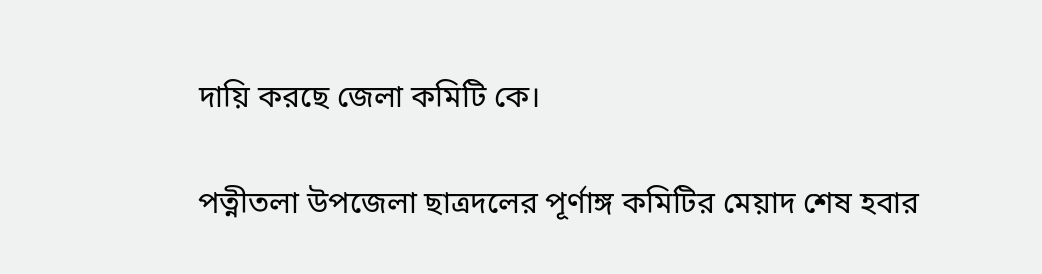দায়ি করছে জেলা কমিটি কে।

পত্নীতলা উপজেলা ছাত্রদলের পূর্ণাঙ্গ কমিটির মেয়াদ শেষ হবার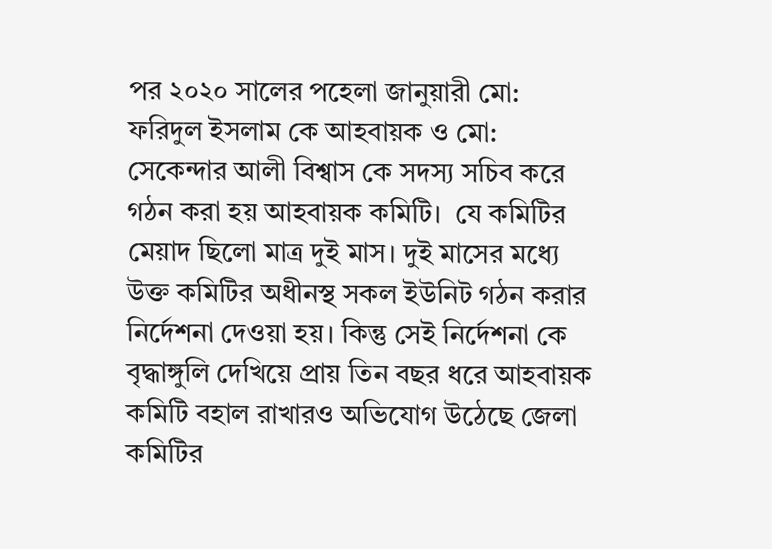পর ২০২০ সালের পহেলা জানুয়ারী মো: ফরিদুল ইসলাম কে আহবায়ক ও মো: সেকেন্দার আলী বিশ্বাস কে সদস্য সচিব করে গঠন করা হয় আহবায়ক কমিটি।  যে কমিটির মেয়াদ ছিলো মাত্র দুই মাস। দুই মাসের মধ্যে উক্ত কমিটির অধীনস্থ সকল ইউনিট গঠন করার নির্দেশনা দেওয়া হয়। কিন্তু সেই নির্দেশনা কে বৃদ্ধাঙ্গুলি দেখিয়ে প্রায় তিন বছর ধরে আহবায়ক কমিটি বহাল রাখারও অভিযোগ উঠেছে জেলা কমিটির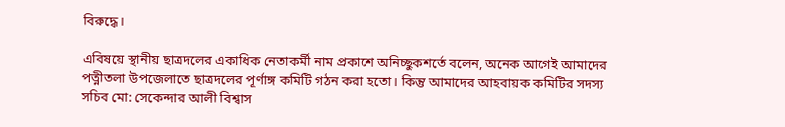বিরুদ্ধে।

এবিষয়ে স্থানীয় ছাত্রদলের একাধিক নেতাকর্মী নাম প্রকাশে অনিচ্ছুকশর্তে বলেন, অনেক আগেই আমাদের পত্নীতলা উপজেলাতে ছাত্রদলের পূর্ণাঙ্গ কমিটি গঠন করা হতো। কিন্তু আমাদের আহবায়ক কমিটির সদস্য সচিব মো: সেকেন্দার আলী বিশ্বাস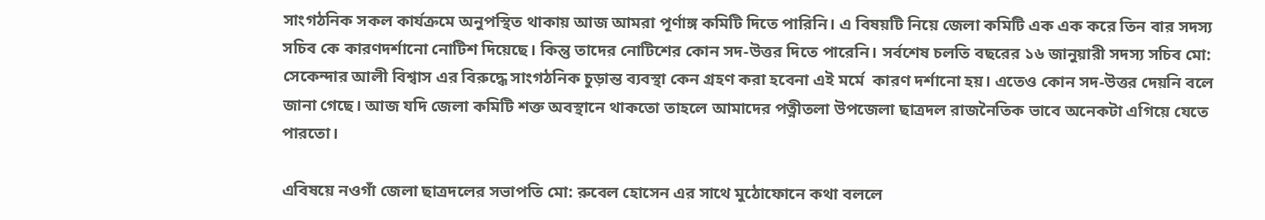সাংগঠনিক সকল কার্যক্রমে অনুপস্থিত থাকায় আজ আমরা পূর্ণাঙ্গ কমিটি দিতে পারিনি। এ বিষয়টি নিয়ে জেলা কমিটি এক এক করে তিন বার সদস্য সচিব কে কারণদর্শানো নোটিশ দিয়েছে। কিন্তু তাদের নোটিশের কোন সদ-উত্তর দিতে পারেনি। সর্বশেষ চলতি বছরের ১৬ জানুয়ারী সদস্য সচিব মো: সেকেন্দার আলী বিশ্বাস এর বিরুদ্ধে সাংগঠনিক চুড়ান্ত ব্যবস্থা কেন গ্রহণ করা হবেনা এই মর্মে  কারণ দর্শানো হয়। এতেও কোন সদ-উত্তর দেয়নি বলে জানা গেছে। আজ যদি জেলা কমিটি শক্ত অবস্থানে থাকতো তাহলে আমাদের পত্নীতলা উপজেলা ছাত্রদল রাজনৈতিক ভাবে অনেকটা এগিয়ে যেতে পারতো।

এবিষয়ে নওগাঁ জেলা ছাত্রদলের সভাপতি মো: রুবেল হোসেন এর সাথে মুঠোফোনে কথা বললে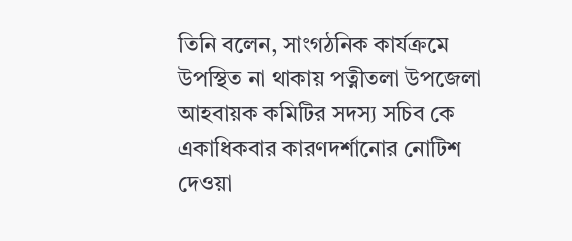তিনি বলেন, সাংগঠনিক কার্যক্রমে উপস্থিত না থাকায় পত্নীতলা উপজেলা আহবায়ক কমিটির সদস্য সচিব কে একাধিকবার কারণদর্শানোর নোটিশ দেওয়া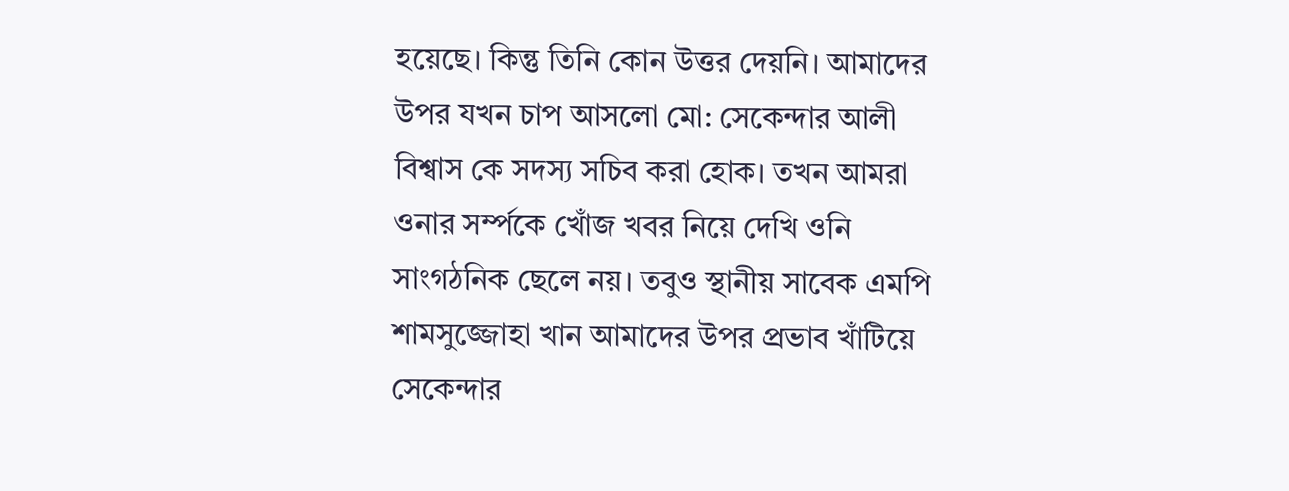হয়েছে। কিন্তু তিনি কোন উত্তর দেয়নি। আমাদের উপর যখন চাপ আসলো মো: সেকেন্দার আলী বিশ্বাস কে সদস্য সচিব করা হোক। তখন আমরা ওনার সর্ম্পকে খোঁজ খবর নিয়ে দেখি ওনি সাংগঠনিক ছেলে নয়। তবুও স্থানীয় সাবেক এমপি শামসুজ্জোহা খান আমাদের উপর প্রভাব খাঁটিয়ে সেকেন্দার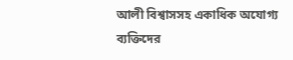আলী বিশ্বাসসহ একাধিক অযোগ্য ব্যক্তিদের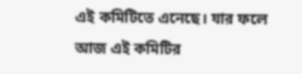এই কমিটিতে এনেছে। যার ফলে আজ এই কমিটির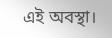এই অবস্থা।